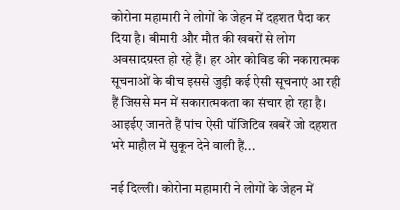कोरोना महामारी ने लोगों के जेहन में दहशत पैदा कर दिया है। बीमारी और मौत की खबरों से लोग अवसादग्रस्त हो रहे हैं। हर ओर कोविड की नकारात्मक सूचनाओं के बीच इससे जुड़ी कई ऐसी सूचनाएं आ रही हैं जिससे मन में सकारात्मकता का संचार हो रहा है। आइईए जानते हैं पांच ऐसी पॉजिटिव खबरें जो दहशत भरे माहौल में सुकून देने वाली हैं...

नई दिल्ली। कोरोना महामारी ने लोगों के जेहन में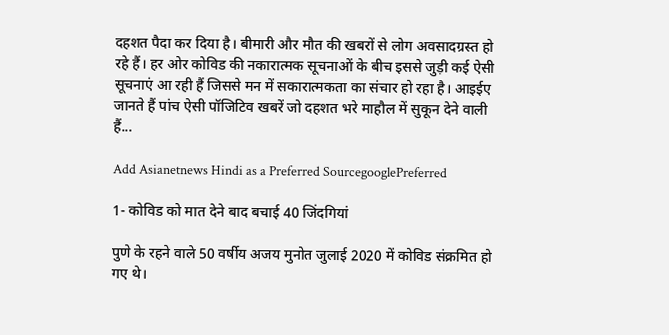दहशत पैदा कर दिया है। बीमारी और मौत की खबरों से लोग अवसादग्रस्त हो रहे हैं। हर ओर कोविड की नकारात्मक सूचनाओं के बीच इससे जुड़ी कई ऐसी सूचनाएं आ रही हैं जिससे मन में सकारात्मकता का संचार हो रहा है। आइईए जानते हैं पांच ऐसी पॉजिटिव खबरें जो दहशत भरे माहौल में सुकून देने वाली हैं...

Add Asianetnews Hindi as a Preferred SourcegooglePreferred

1- कोविड को मात देने बाद बचाई 40 जिंदगियां

पुणे के रहने वाले 50 वर्षीय अजय मुनोत जुलाई 2020 में कोविड संक्रमित हो गए थे।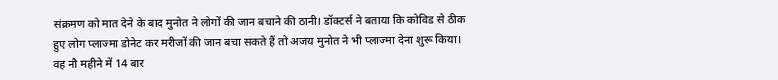संक्रमण को मात देने के बाद मुनोत ने लोगों की जान बचाने की ठानी। डॉक्टर्स ने बताया कि कोविड से ठीक हुए लोग प्लाज्मा डोनेट कर मरीजों की जान बचा सकते हैं तो अजय मुनोत ने भी प्लाज्मा देना शुरू किया। वह नौ महीने में 14 बार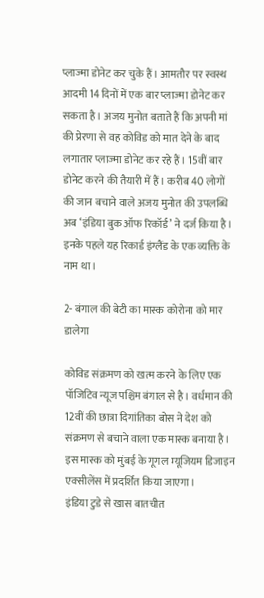प्लाज्मा डोनेट कर चुके हैं। आमतौर पर स्वस्थ आदमी 14 दिनों में एक बार प्लाज्मा डोनेट कर सकता है। अजय मुनोत बताते हैं कि अपनी मां की प्रेरणा से वह कोविड को मात देने के बाद लगातार प्लाज्मा डोनेट कर रहे हैं। 15वीं बार डोनेट करने की तैयारी में हैं। करीब 40 लोगों की जान बचाने वाले अजय मुनोत की उपलब्धि अब ‘इंडिया बुक ऑफ रिकॉर्ड’ ने दर्ज किया है। इनके पहले यह रिकार्ड इंग्लैंड के एक व्यक्ति के नाम था।

2- बंगाल की बेटी का मास्क कोरोना को मार डालेगा

कोविड संक्रमण को खत्म करने के लिए एक पॉजिटिव न्यूज पश्चिम बंगाल से है। वर्धमान की 12वीं की छात्रा दिगांतिका बोस ने देश को संक्रमण से बचाने वाला एक मास्क बनाया है। इस मास्क को मुंबई के गूगल म्यूजियम डिजाइन एक्सीलेंस में प्रदर्शित किया जाएगा।
इंडिया टुडे से खास बातचीत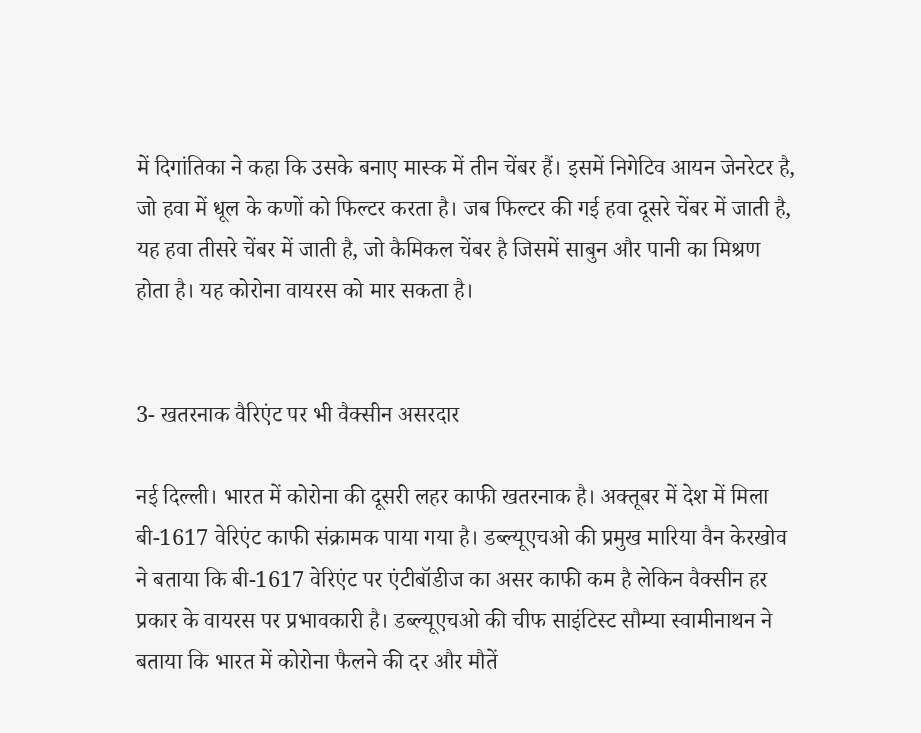में दिगांतिका ने कहा कि उसके बनाए मास्क में तीन चेंबर हैं। इसमें निगेटिव आयन जेनरेटर है, जो हवा में धूल के कणों को फिल्टर करता है। जब फिल्टर की गई हवा दूसरे चेंबर में जाती है, यह हवा तीसरे चेंबर में जाती है, जो कैमिकल चेंबर है जिसमें साबुन और पानी का मिश्रण होता है। यह कोरोना वायरस को मार सकता है।


3- खतरनाक वैरिएंट पर भी वैक्सीन असरदार

नई दिल्ली। भारत में कोरोना की दूसरी लहर काफी खतरनाक है। अक्तूबर में देश में मिला बी-1617 वेरिएंट काफी संक्रामक पाया गया है। डब्ल्यूएचओ की प्रमुख मारिया वैन केरखोव ने बताया कि बी-1617 वेरिएंट पर एंटीबॉडीज का असर काफी कम है लेकिन वैक्सीन हर प्रकार के वायरस पर प्रभावकारी है। डब्ल्यूएचओ की चीफ साइंटिस्ट सौम्या स्वामीनाथन ने बताया कि भारत में कोरोना फैलने की दर और मौतें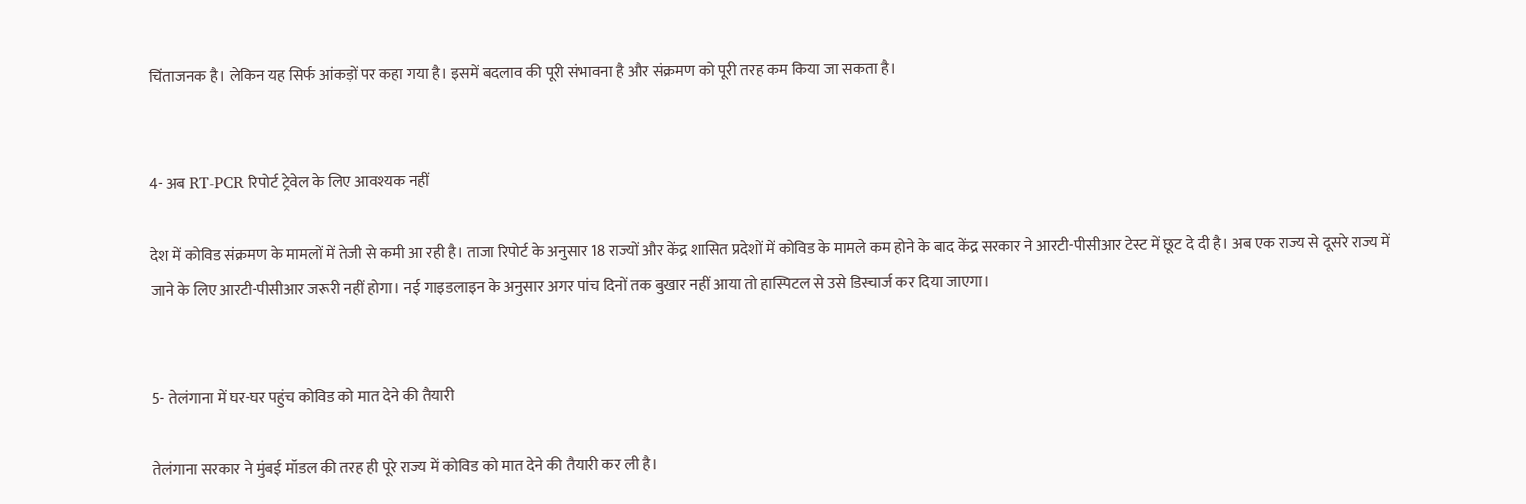चिंताजनक है। लेकिन यह सिर्फ आंकड़ों पर कहा गया है। इसमें बदलाव की पूरी संभावना है और संक्रमण को पूरी तरह कम किया जा सकता है।


4- अब RT-PCR रिपोर्ट ट्रेवेल के लिए आवश्यक नहीं

देश में कोविड संक्रमण के मामलों में तेजी से कमी आ रही है। ताजा रिपोर्ट के अनुसार 18 राज्यों और केंद्र शासित प्रदेशों में कोविड के मामले कम होने के बाद केंद्र सरकार ने आरटी-पीसीआर टेस्ट में छूट दे दी है। अब एक राज्य से दूसरे राज्य में जाने के लिए आरटी-पीसीआर जरूरी नहीं होगा। नई गाइडलाइन के अनुसार अगर पांच दिनों तक बुखार नहीं आया तो हास्पिटल से उसे डिस्चार्ज कर दिया जाएगा।


5- तेलंगाना में घर-घर पहुंच कोविड को मात देने की तैयारी

तेलंगाना सरकार ने मुंबई मॉडल की तरह ही पूरे राज्य में कोविड को मात देने की तैयारी कर ली है।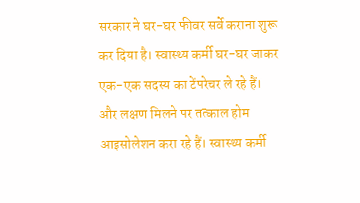सरकार ने घर-घर फीवर सर्वे कराना शुरू कर दिया है। स्वास्थ्य कर्मी घर-घर जाकर एक-एक सदस्य का टेंपरेचर ले रहे हैं। और लक्षण मिलने पर तत्काल होम आइसोलेशन करा रहे हैं। स्वास्थ्य कर्मी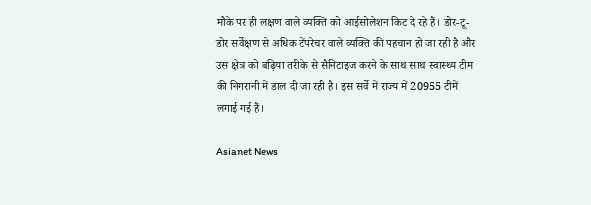मौके पर ही लक्षण वाले व्यक्ति को आईसोलेशन किट दे रहे हैं। डोर-टू-डोर सर्वेक्षण से अधिक टेंपरेचर वाले व्यक्ति की पहचान हो जा रही है और उस क्षेत्र को बढ़िया तरीके से सैनिटाइज करने के साथ साथ स्वास्थ्य टीम की निगरानी में डाल दी जा रही है। इस सर्वे में राज्य में 20955 टीमें लगाई गई हैं।

Asianet News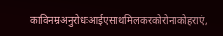काविनम्रअनुरोधःआईएसाथमिलकरकोरोनाकोहराएं,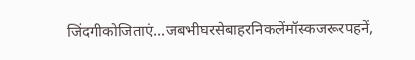जिंदगीकोजिताएं...जबभीघरसेबाहरनिकलेंमॉस्कजरूरपहनें,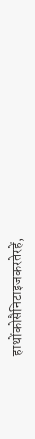हाथोंकोसैनिटाइजकरतेरहें,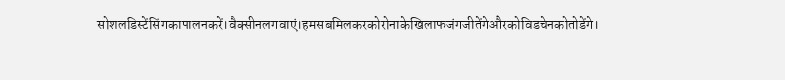सोशलडिस्टेंसिंगकापालनकरें।वैक्सीनलगवाएं।हमसबमिलकरकोरोनाकेखिलाफजंगजीतेंगेऔरकोविडचेनकोतोडेंगे।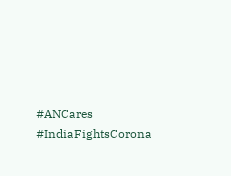#ANCares #IndiaFightsCorona